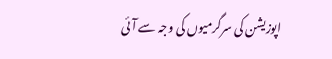اپوزیشن کی سرگرمیوں کی وجہ سے آئی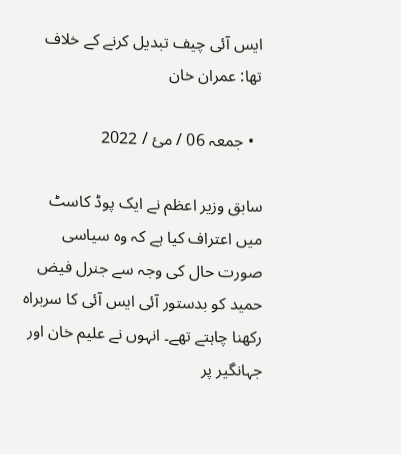ایس آئی چیف تبدیل کرنے کے خلاف تھا: عمران خان

  • جمعہ 06 / مئ / 2022

سابق وزیر اعظم نے ایک پوڈ کاسٹ میں اعتراف کیا ہے کہ وہ سیاسی صورت حال کی وجہ سے جنرل فیض حمید کو بدستور آئی ایس آئی کا سربراہ رکھنا چاہتے تھے۔ انہوں نے علیم خان اور جہانگیر پر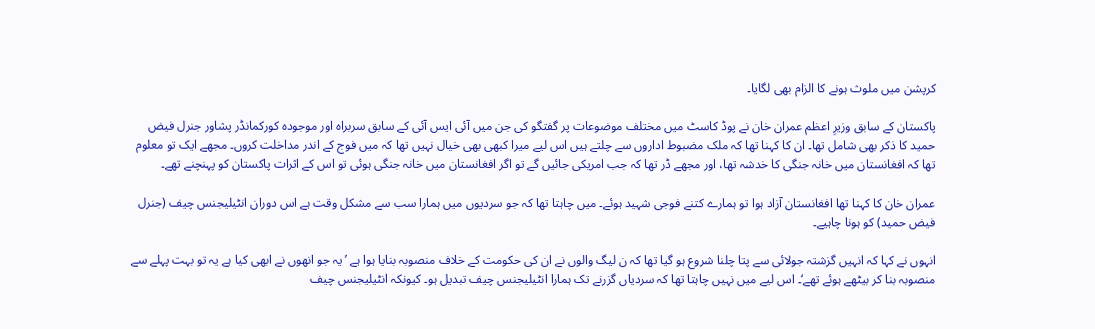کرپشن میں ملوث ہونے کا الزام بھی لگایا۔

پاکستان کے سابق وزیرِ اعظم عمران خان نے پوڈ کاسٹ میں مختلف موضوعات پر گفتگو کی جن میں آئی ایس آئی کے سابق سربراہ اور موجودہ کورکمانڈر پشاور جنرل فیض حمید کا ذکر بھی شامل تھا۔ ان کا کہنا تھا کہ ملک مضبوط اداروں سے چلتے ہیں اس لیے میرا کبھی بھی خیال نہیں تھا کہ میں فوج کے اندر مداخلت کروں۔ مجھے ایک تو معلوم تھا کہ افغانستان میں خانہ جنگی کا خدشہ تھا، اور مجھے ڈر تھا کہ جب امریکی جائیں گے تو اگر افغانستان میں خانہ جنگی ہوئی تو اس کے اثرات پاکستان کو پہنچنے تھے۔

عمران خان کا کہنا تھا افغانستان آزاد ہوا تو ہمارے کتنے فوجی شہید ہوئے۔ میں چاہتا تھا کہ جو سردیوں میں ہمارا سب سے مشکل وقت ہے اس دوران انٹیلیجنس چیف (جنرل فیض حمید) کو ہونا چاہیے۔

انہوں نے کہا کہ انہیں گزشتہ جولائی سے پتا چلنا شروع ہو گیا تھا کہ ن لیگ والوں نے ان کی حکومت کے خلاف منصوبہ بنایا ہوا ہے ’یہ جو انھوں نے ابھی کیا ہے یہ تو بہت پہلے سے منصوبہ بنا کر بیٹھے ہوئے تھے‘۔ اس لیے میں نہیں چاہتا تھا کہ سردیاں گزرنے تک ہمارا انٹیلیجنس چیف تبدیل ہو۔ کیونکہ انٹیلیجنس چیف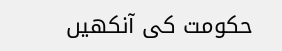حکومت کی آنکھیں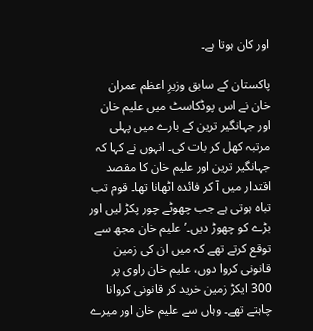اور کان ہوتا ہے۔

پاکستان کے سابق وزیرِ اعظم عمران خان نے اس پوڈکاسٹ میں علیم خان اور جہانگیر ترین کے بارے میں پہلی مرتبہ کھل کر بات کی۔ انہوں نے کہا کہ جہانگیر ترین اور علیم خان کا مقصد اقتدار میں آ کر فائدہ اٹھانا تھا۔ قوم تب تباہ ہوتی ہے جب چھوٹے چور پکڑ لیں اور بڑے کو چھوڑ دیں۔’علیم خان مجھ سے توقع کرتے تھے کہ میں ان کی زمین قانونی کروا دوں، علیم خان راوی پر 300 ایکڑ زمین خرید کر قانونی کروانا چاہتے تھے۔ وہاں سے علیم خان اور میرے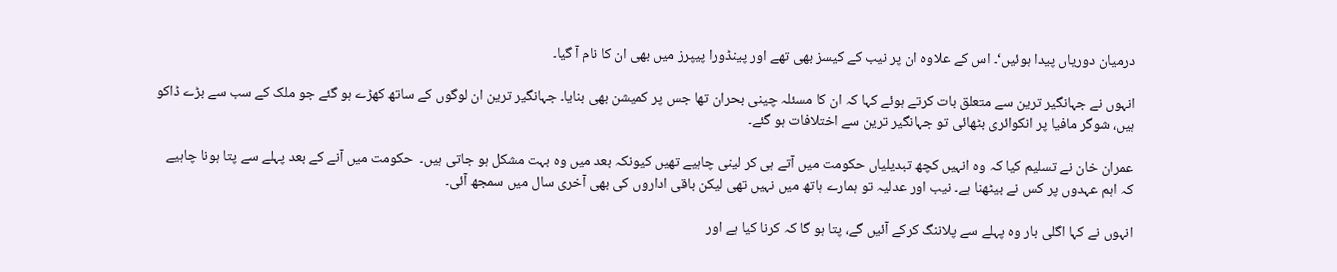درمیان دوریاں پیدا ہوئیں‘۔ اس کے علاوہ ان پر نیب کے کیسز بھی تھے اور پینڈورا پیپرز میں بھی ان کا نام آ گیا۔

انہوں نے جہانگیر ترین سے متعلق بات کرتے ہوئے کہا کہ ان کا مسئلہ چینی بحران تھا جس پر کمیشن بھی بنایا۔ جہانگیر ترین ان لوگوں کے ساتھ کھڑے ہو گئے جو ملک کے سب سے بڑے ڈاکو ہیں، شوگر مافیا پر انکوائری بٹھائی تو جہانگیر ترین سے اختلافات ہو گئے۔

عمران خان نے تسلیم کیا کہ وہ انہیں کچھ تبدیلیاں حکومت میں آتے ہی کر لینی چاہیے تھیں کیونکہ بعد میں وہ بہت مشکل ہو جاتی ہیں۔  حکومت میں آنے کے بعد پہلے سے پتا ہونا چاہیے کہ اہم عہدوں پر کس نے بیٹھنا ہے۔ نیب اور عدلیہ تو ہمارے ہاتھ میں نہیں تھی لیکن باقی اداروں کی بھی آخری سال میں سمجھ آئی۔

انہوں نے کہا اگلی بار وہ پہلے سے پلاننگ کرکے آئیں گے، پتا ہو گا کہ کرنا کیا ہے اور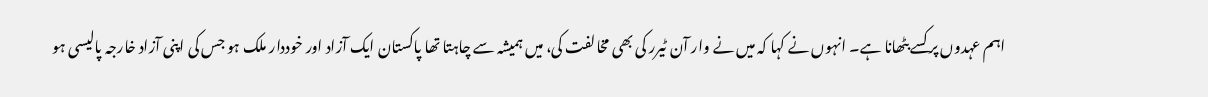اہم عہدوں پر کسے بٹھانا ہے۔ انہوں نے کہا کہ میں نے وار آن ٹیرر کی بھی مخالفت کی، میں ہمیشہ سے چاہتا تھا پاکستان ایک آزاد اور خوددار ملک ہو جس کی اپنی آزاد خارجہ پالیسی ہو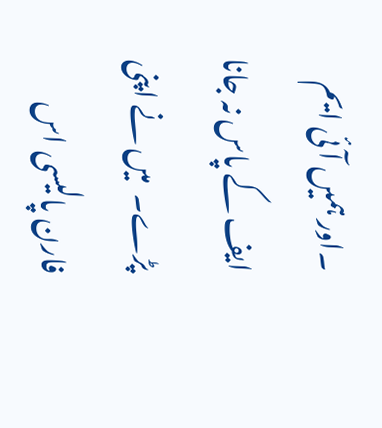۔اور ہمیں آئی ایم ایف کے پاس نہ جانا پڑے۔  میں نے اپنی فارن پالیسی اس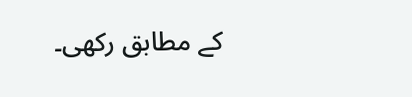کے مطابق رکھی۔